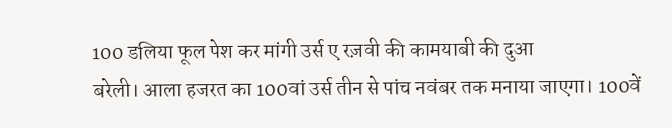100 डलिया फूल पेश कर मांगी उर्स ए रज़वी की कामयाबी की दुआ
बरेली। आला हजरत का 100वां उर्स तीन से पांच नवंबर तक मनाया जाएगा। 100वें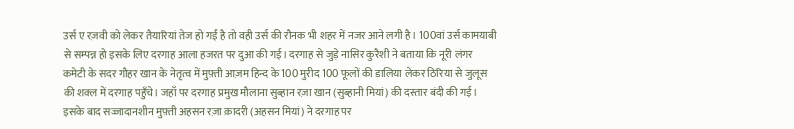उर्स ए रज़वी को लेकर तैयारियां तेज हो गईं है तो वही उर्स की रौनक भी शहर में नजर आने लगी है। 100वां उर्स कामयाबी से सम्पन्न हो इसके लिए दरगाह आला हजरत पर दुआ की गई। दरगाह से जुड़े नासिर कुरैशी ने बताया कि नूरी लंगर कमेटी के सदर गौहर खान के नेतृत्व में मुफ़्ती आज़म हिन्द के 100 मुरीद 100 फूलों की डालिया लेकर ठिरिया से जुलूस की शक्ल में दरगाह पहुँचे। जहाँ पर दरगाह प्रमुख मौलाना सुब्हान रज़ा खान (सुब्हानी मियां) की दस्तार बंदी की गई। इसके बाद सज्जादानशीन मुफ़्ती अहसन रज़ा क़ादरी (अहसन मियां) ने दरगाह पर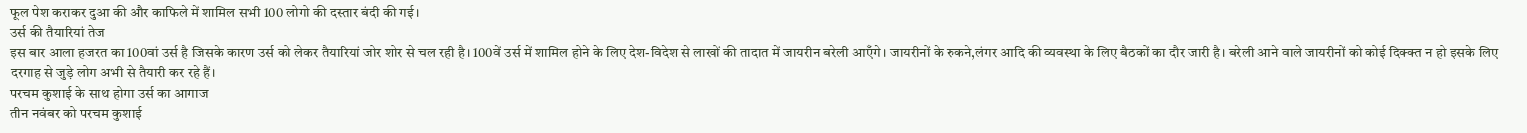फूल पेश कराकर दुआ की और काफिले में शामिल सभी 100 लोगो की दस्तार बंदी की गई।
उर्स की तैयारियां तेज
इस बार आला हजरत का 100वां उर्स है जिसके कारण उर्स को लेकर तैयारियां जोर शोर से चल रही है। 100वें उर्स में शामिल होने के लिए देश-विदेश से लाखों की तादात में जायरीन बरेली आएँगे। जायरीनों के रुकने,लंगर आदि की व्यवस्था के लिए बैठकों का दौर जारी है। बरेली आने वाले जायरीनों को कोई दिक्क्त न हो इसके लिए दरगाह से जुड़े लोग अभी से तैयारी कर रहे हैं।
परचम कुशाई के साथ होगा उर्स का आगाज
तीन नवंबर को परचम कुशाई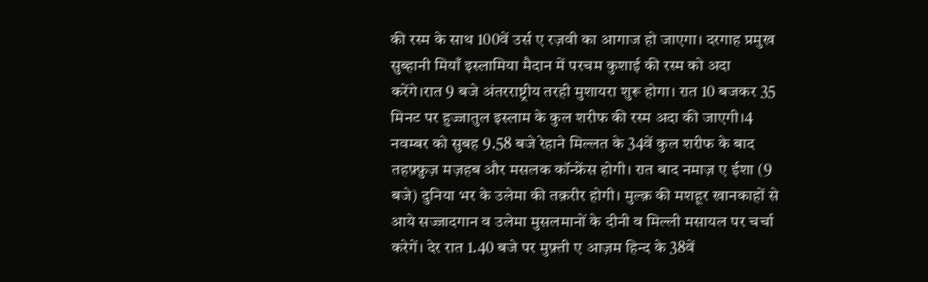की रस्म के साथ 100वें उर्स ए रज़वी का आगाज हो जाएगा। दरगाह प्रमुख सुब्हानी मियाँ इस्लामिया मैदान में परचम कुशाई की रस्म को अदा करेंगे।रात 9 बजे अंतरराष्ट्रीय तरही मुशायरा शुरू होगा। रात 10 बजकर 35 मिनट पर हुज्जातुल इस्लाम के कुल शरीफ की रस्म अदा की जाएगी।4 नवम्बर को सुबह 9.58 बजे रेहाने मिल्लत के 34वें कुल शरीफ के बाद तहफ़्फ़ुज़ मज़हब और मसलक कॉन्फ्रेंस होगी। रात बाद नमाज़ ए ईशा (9 बजे) दुनिया भर के उलेमा की तक़रीर होगी। मुल्क़ की मशहूर खानकाहों से आये सज्जादगान व उलेमा मुसलमानों के दीनी व मिल्ली मसायल पर चर्चा करेगें। देर रात 1.40 बजे पर मुफ़्ती ए आज़म हिन्द के 38वें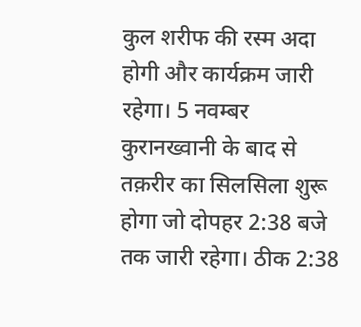कुल शरीफ की रस्म अदा होगी और कार्यक्रम जारी रहेगा। 5 नवम्बर कुरानख्वानी के बाद से तक़रीर का सिलसिला शुरू होगा जो दोपहर 2:38 बजे तक जारी रहेगा। ठीक 2:38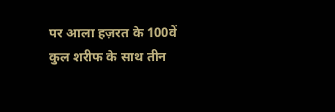पर आला हज़रत के 100वें कुल शरीफ के साथ तीन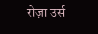रोज़ा उर्स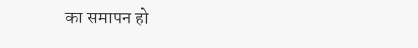का समापन हो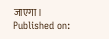जाएगा।
Published on: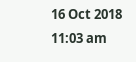16 Oct 2018 11:03 am